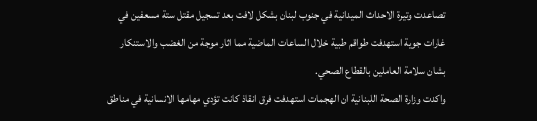تصاعدت وتيرة الاحداث الميدانية في جنوب لبنان بشكل لافت بعد تسجيل مقتل ستة مسعفين في غارات جوية استهدفت طواقم طبية خلال الساعات الماضية مما اثار موجة من الغضب والاستنكار بشان سلامة العاملين بالقطاع الصحي.
واكدت وزارة الصحة اللبنانية ان الهجمات استهدفت فرق انقاذ كانت تؤدي مهامها الانسانية في مناطق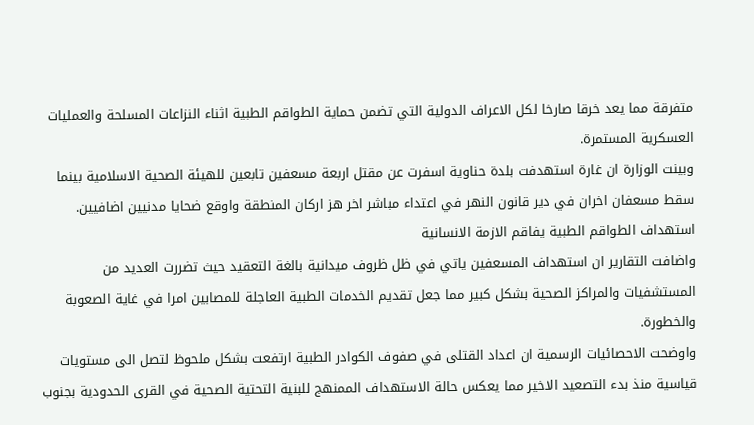متفرقة مما يعد خرقا صارخا لكل الاعراف الدولية التي تضمن حماية الطواقم الطبية اثناء النزاعات المسلحة والعمليات العسكرية المستمرة.
وبينت الوزارة ان غارة استهدفت بلدة حناوية اسفرت عن مقتل اربعة مسعفين تابعين للهيئة الصحية الاسلامية بينما سقط مسعفان اخران في دير قانون النهر في اعتداء مباشر اخر هز اركان المنطقة واوقع ضحايا مدنيين اضافيين.
استهداف الطواقم الطبية يفاقم الازمة الانسانية
واضافت التقارير ان استهداف المسعفين ياتي في ظل ظروف ميدانية بالغة التعقيد حيث تضررت العديد من المستشفيات والمراكز الصحية بشكل كبير مما جعل تقديم الخدمات الطبية العاجلة للمصابين امرا في غاية الصعوبة والخطورة.
واوضحت الاحصائيات الرسمية ان اعداد القتلى في صفوف الكوادر الطبية ارتفعت بشكل ملحوظ لتصل الى مستويات قياسية منذ بدء التصعيد الاخير مما يعكس حالة الاستهداف الممنهج للبنية التحتية الصحية في القرى الحدودية بجنوب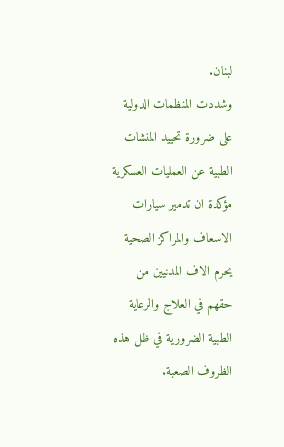لبنان.
وشددت المنظمات الدولية على ضرورة تحييد المنشات الطبية عن العمليات العسكرية مؤكدة ان تدمير سيارات الاسعاف والمراكز الصحية يحرم الاف المدنيين من حقهم في العلاج والرعاية الطبية الضرورية في ظل هذه الظروف الصعبة.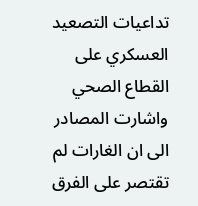تداعيات التصعيد العسكري على القطاع الصحي
واشارت المصادر الى ان الغارات لم تقتصر على الفرق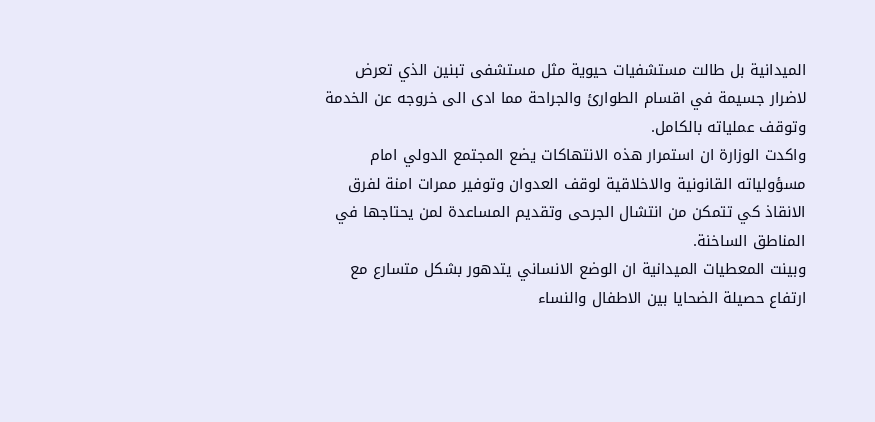الميدانية بل طالت مستشفيات حيوية مثل مستشفى تبنين الذي تعرض لاضرار جسيمة في اقسام الطوارئ والجراحة مما ادى الى خروجه عن الخدمة وتوقف عملياته بالكامل.
واكدت الوزارة ان استمرار هذه الانتهاكات يضع المجتمع الدولي امام مسؤولياته القانونية والاخلاقية لوقف العدوان وتوفير ممرات امنة لفرق الانقاذ كي تتمكن من انتشال الجرحى وتقديم المساعدة لمن يحتاجها في المناطق الساخنة.
وبينت المعطيات الميدانية ان الوضع الانساني يتدهور بشكل متسارع مع ارتفاع حصيلة الضحايا بين الاطفال والنساء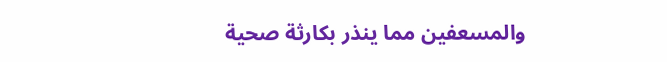والمسعفين مما ينذر بكارثة صحية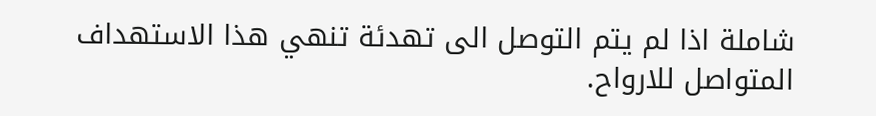شاملة اذا لم يتم التوصل الى تهدئة تنهي هذا الاستهداف المتواصل للارواح.